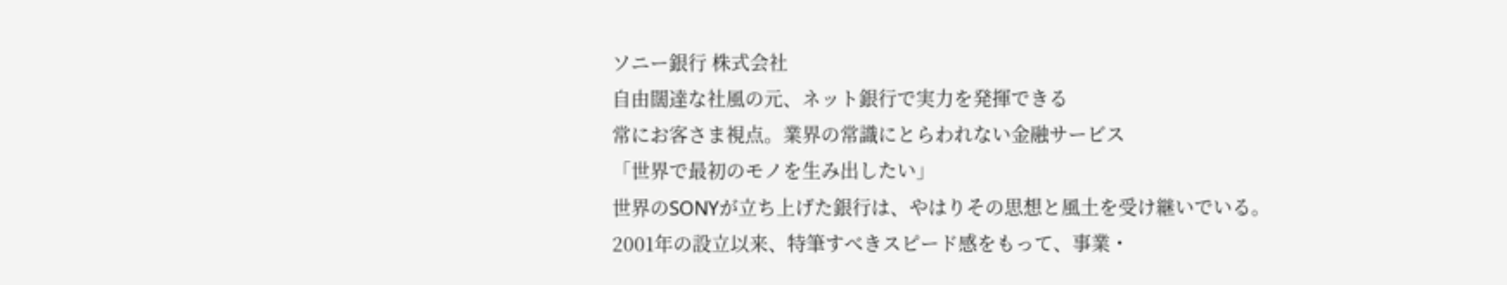ソニー銀行 株式会社
自由闊達な社風の元、ネット銀行で実力を発揮できる
常にお客さま視点。業界の常識にとらわれない金融サービス
「世界で最初のモノを生み出したい」
世界のSONYが立ち上げた銀行は、やはりその思想と風土を受け継いでいる。
2001年の設立以来、特筆すべきスピード感をもって、事業・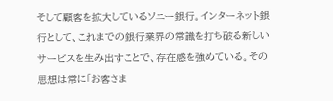そして顧客を拡大しているソニー銀行。インターネット銀行として、これまでの銀行業界の常識を打ち破る新しいサービスを生み出すことで、存在感を強めている。その思想は常に「お客さま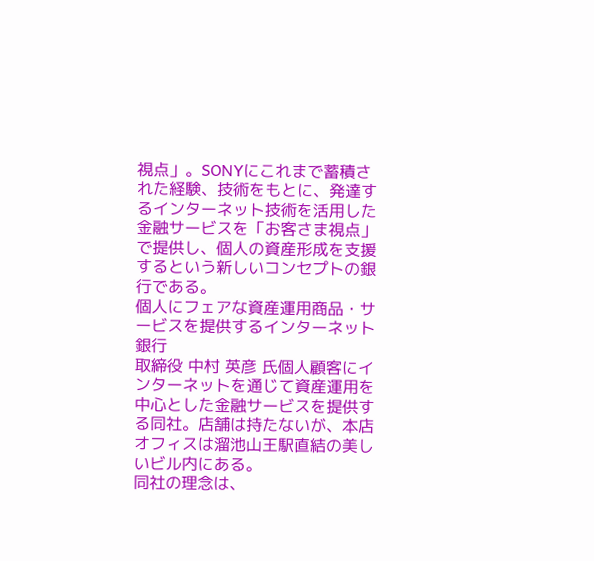視点」。SONYにこれまで蓄積された経験、技術をもとに、発達するインターネット技術を活用した金融サービスを「お客さま視点」で提供し、個人の資産形成を支援するという新しいコンセプトの銀行である。
個人にフェアな資産運用商品・サービスを提供するインターネット銀行
取締役 中村 英彦 氏個人顧客にインターネットを通じて資産運用を中心とした金融サービスを提供する同社。店舗は持たないが、本店オフィスは溜池山王駅直結の美しいビル内にある。
同社の理念は、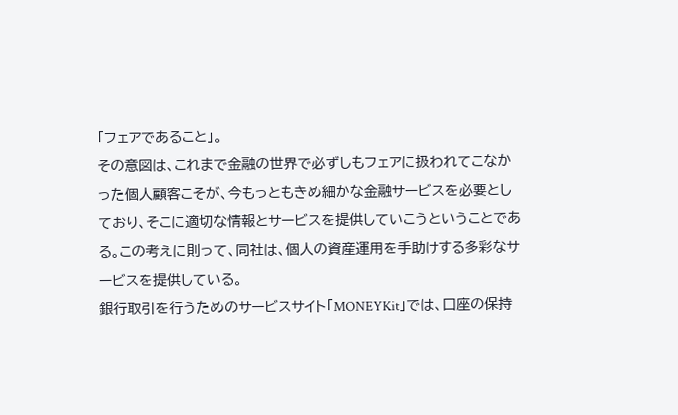「フェアであること」。
その意図は、これまで金融の世界で必ずしもフェアに扱われてこなかった個人顧客こそが、今もっともきめ細かな金融サービスを必要としており、そこに適切な情報とサービスを提供していこうということである。この考えに則って、同社は、個人の資産運用を手助けする多彩なサービスを提供している。
銀行取引を行うためのサービスサイト「MONEYKit」では、口座の保持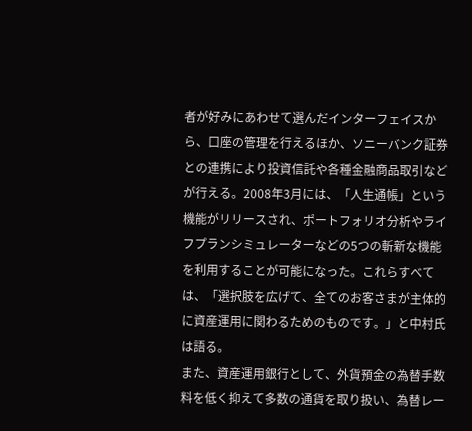者が好みにあわせて選んだインターフェイスから、口座の管理を行えるほか、ソニーバンク証券との連携により投資信託や各種金融商品取引などが行える。2008年3月には、「人生通帳」という機能がリリースされ、ポートフォリオ分析やライフプランシミュレーターなどの5つの斬新な機能を利用することが可能になった。これらすべては、「選択肢を広げて、全てのお客さまが主体的に資産運用に関わるためのものです。」と中村氏は語る。
また、資産運用銀行として、外貨預金の為替手数料を低く抑えて多数の通貨を取り扱い、為替レー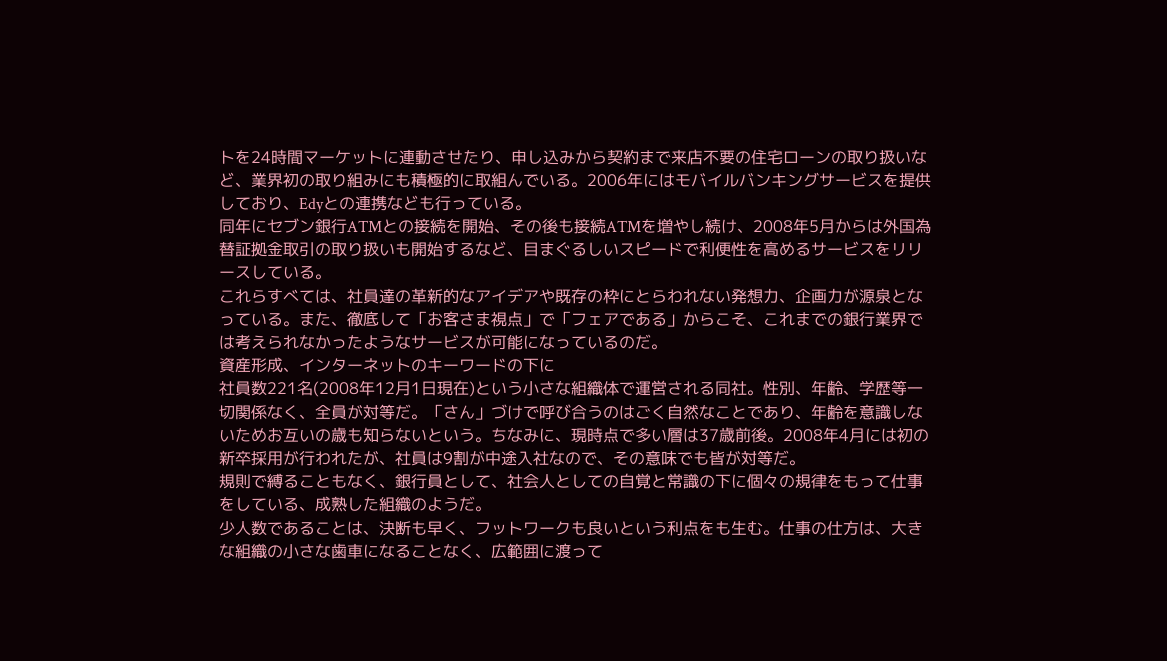トを24時間マーケットに連動させたり、申し込みから契約まで来店不要の住宅ローンの取り扱いなど、業界初の取り組みにも積極的に取組んでいる。2006年にはモバイルバンキングサービスを提供しており、Edyとの連携なども行っている。
同年にセブン銀行ATMとの接続を開始、その後も接続ATMを増やし続け、2008年5月からは外国為替証拠金取引の取り扱いも開始するなど、目まぐるしいスピードで利便性を高めるサービスをリリースしている。
これらすべては、社員達の革新的なアイデアや既存の枠にとらわれない発想力、企画力が源泉となっている。また、徹底して「お客さま視点」で「フェアである」からこそ、これまでの銀行業界では考えられなかったようなサービスが可能になっているのだ。
資産形成、インターネットのキーワードの下に
社員数221名(2008年12月1日現在)という小さな組織体で運営される同社。性別、年齢、学歴等一切関係なく、全員が対等だ。「さん」づけで呼び合うのはごく自然なことであり、年齢を意識しないためお互いの歳も知らないという。ちなみに、現時点で多い層は37歳前後。2008年4月には初の新卒採用が行われたが、社員は9割が中途入社なので、その意味でも皆が対等だ。
規則で縛ることもなく、銀行員として、社会人としての自覚と常識の下に個々の規律をもって仕事をしている、成熟した組織のようだ。
少人数であることは、決断も早く、フットワークも良いという利点をも生む。仕事の仕方は、大きな組織の小さな歯車になることなく、広範囲に渡って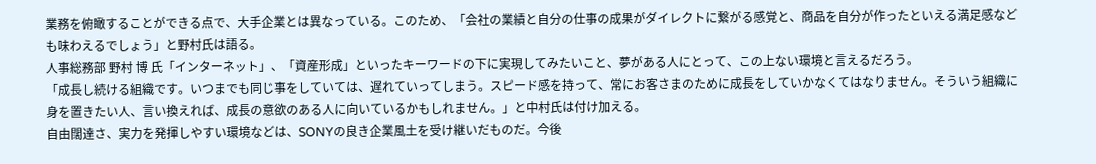業務を俯瞰することができる点で、大手企業とは異なっている。このため、「会社の業績と自分の仕事の成果がダイレクトに繋がる感覚と、商品を自分が作ったといえる満足感なども味わえるでしょう」と野村氏は語る。
人事総務部 野村 博 氏「インターネット」、「資産形成」といったキーワードの下に実現してみたいこと、夢がある人にとって、この上ない環境と言えるだろう。
「成長し続ける組織です。いつまでも同じ事をしていては、遅れていってしまう。スピード感を持って、常にお客さまのために成長をしていかなくてはなりません。そういう組織に身を置きたい人、言い換えれば、成長の意欲のある人に向いているかもしれません。」と中村氏は付け加える。
自由闊達さ、実力を発揮しやすい環境などは、SONYの良き企業風土を受け継いだものだ。今後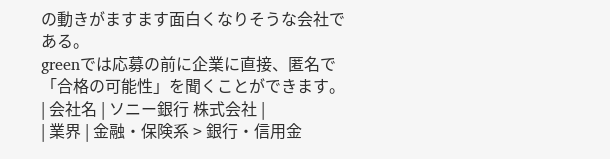の動きがますます面白くなりそうな会社である。
greenでは応募の前に企業に直接、匿名で「合格の可能性」を聞くことができます。
| 会社名 | ソニー銀行 株式会社 |
| 業界 | 金融・保険系 > 銀行・信用金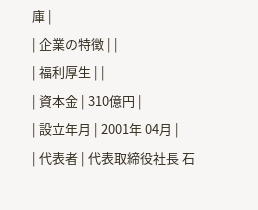庫 |
| 企業の特徴 | |
| 福利厚生 | |
| 資本金 | 310億円 |
| 設立年月 | 2001年 04月 |
| 代表者 | 代表取締役社長 石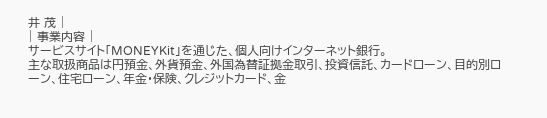井 茂 |
| 事業内容 |
サービスサイト「MONEYKit」を通じた、個人向けインターネット銀行。
主な取扱商品は円預金、外貨預金、外国為替証拠金取引、投資信託、カードローン、目的別ローン、住宅ローン、年金・保険、クレジットカード、金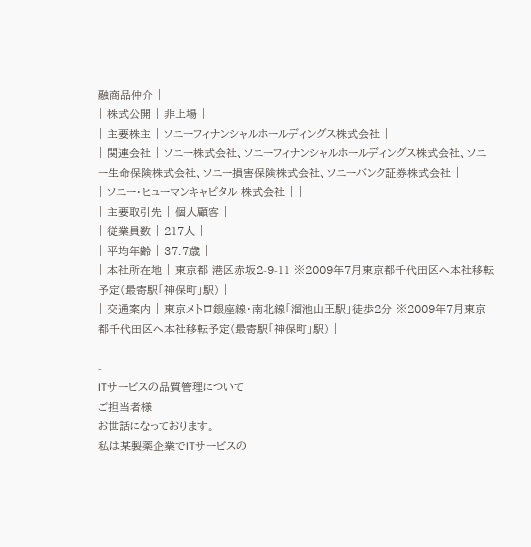融商品仲介 |
| 株式公開 | 非上場 |
| 主要株主 | ソニーフィナンシャルホールディングス株式会社 |
| 関連会社 | ソニー株式会社、ソニーフィナンシャルホールディングス株式会社、ソニー生命保険株式会社、ソニー損害保険株式会社、ソニーバンク証券株式会社 |
| ソニー・ヒューマンキャピタル 株式会社 | |
| 主要取引先 | 個人顧客 |
| 従業員数 | 217人 |
| 平均年齢 | 37.7歳 |
| 本社所在地 | 東京都 港区赤坂2-9-11 ※2009年7月東京都千代田区へ本社移転予定(最寄駅「神保町」駅) |
| 交通案内 | 東京メトロ銀座線・南北線「溜池山王駅」徒歩2分 ※2009年7月東京都千代田区へ本社移転予定(最寄駅「神保町」駅) |

-
ITサービスの品質管理について
ご担当者様
お世話になっております。
私は某製薬企業でITサービスの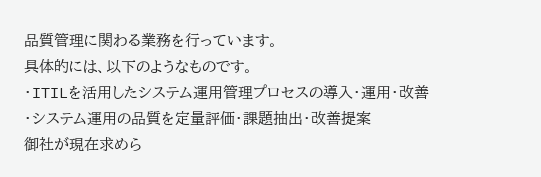品質管理に関わる業務を行っています。
具体的には、以下のようなものです。
・ITILを活用したシステム運用管理プロセスの導入・運用・改善
・システム運用の品質を定量評価・課題抽出・改善提案
御社が現在求めら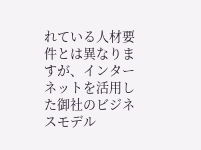れている人材要件とは異なりますが、インターネットを活用した御社のビジネスモデル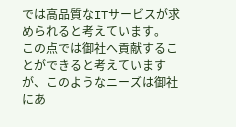では高品質なITサービスが求められると考えています。
この点では御社へ貢献することができると考えていますが、このようなニーズは御社にあ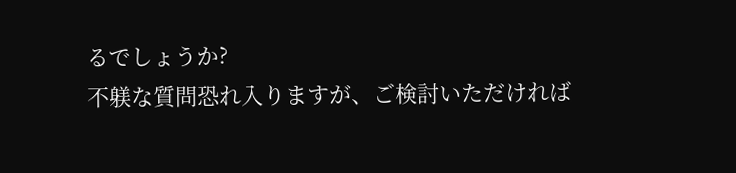るでしょうか?
不躾な質問恐れ入りますが、ご検討いただければ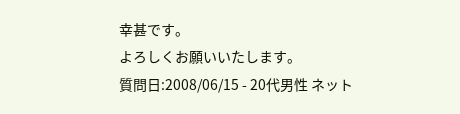幸甚です。
よろしくお願いいたします。
質問日:2008/06/15 - 20代男性 ネット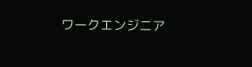ワークエンジニア